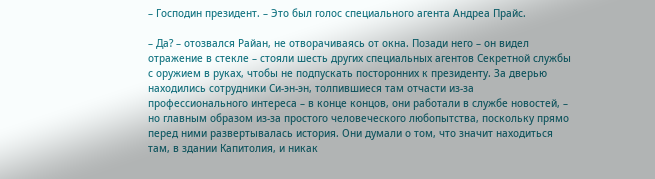– Господин президент. – Это был голос специального агента Андреа Прайс.

– Да? – отозвался Райан, не отворачиваясь от окна. Позади него – он видел отражение в стекле – стояли шесть других специальных агентов Секретной службы с оружием в руках, чтобы не подпускать посторонних к президенту. За дверью находились сотрудники Си-эн-эн, толпившиеся там отчасти из-за профессионального интереса – в конце концов, они работали в службе новостей, – но главным образом из-за простого человеческого любопытства, поскольку прямо перед ними развертывалась история. Они думали о том, что значит находиться там, в здании Капитолия, и никак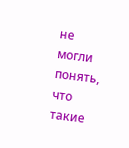не могли понять, что такие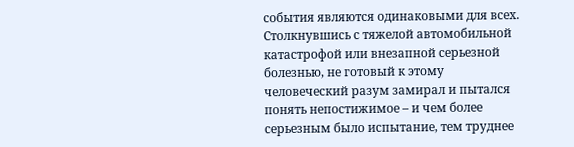события являются одинаковыми для всех. Столкнувшись с тяжелой автомобильной катастрофой или внезапной серьезной болезнью, не готовый к этому человеческий разум замирал и пытался понять непостижимое – и чем более серьезным было испытание, тем труднее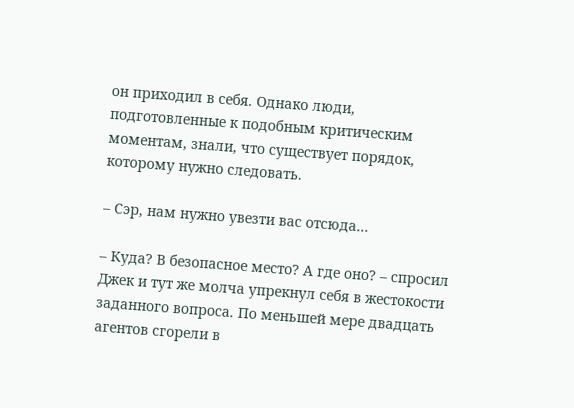он приходил в себя. Однако люди, подготовленные к подобным критическим моментам, знали, что существует порядок, которому нужно следовать.

– Сэр, нам нужно увезти вас отсюда…

– Куда? В безопасное место? А где оно? – спросил Джек и тут же молча упрекнул себя в жестокости заданного вопроса. По меньшей мере двадцать агентов сгорели в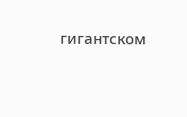гигантском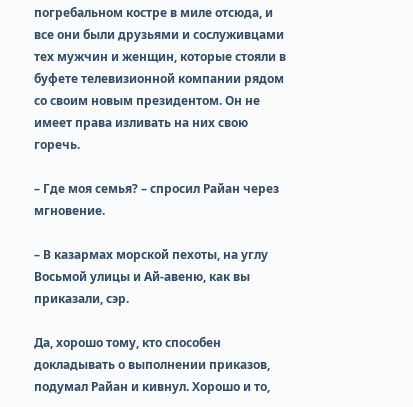погребальном костре в миле отсюда, и все они были друзьями и сослуживцами тех мужчин и женщин, которые стояли в буфете телевизионной компании рядом со своим новым президентом. Он не имеет права изливать на них свою горечь.

– Где моя семья? – спросил Райан через мгновение.

– В казармах морской пехоты, на углу Восьмой улицы и Ай-авеню, как вы приказали, сэр.

Да, хорошо тому, кто способен докладывать о выполнении приказов, подумал Райан и кивнул. Хорошо и то,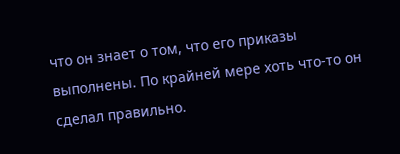что он знает о том, что его приказы выполнены. По крайней мере хоть что-то он сделал правильно.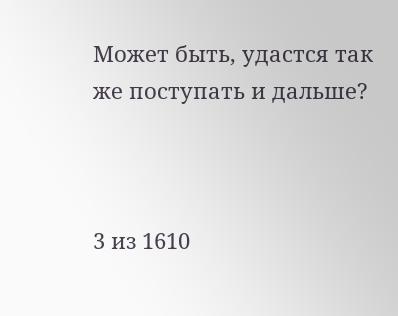Может быть, удастся так же поступать и дальше?



3 из 1610